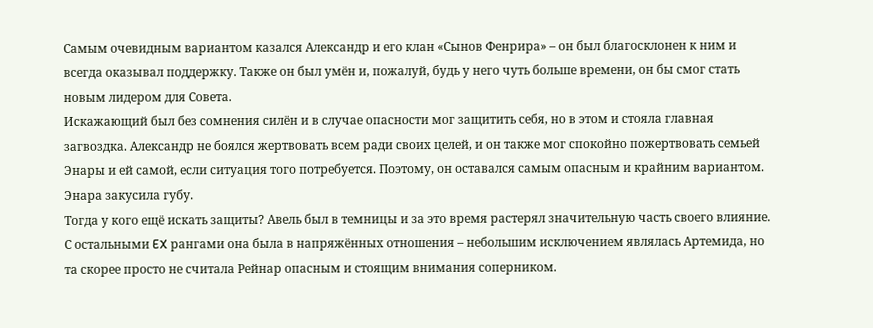Самым очевидным вариантом казался Александр и его клан «Сынов Фенрира» – он был благосклонен к ним и всегда оказывал поддержку. Также он был умён и, пожалуй, будь у него чуть больше времени, он бы смог стать новым лидером для Совета.
Искажающий был без сомнения силён и в случае опасности мог защитить себя, но в этом и стояла главная загвоздка. Александр не боялся жертвовать всем ради своих целей, и он также мог спокойно пожертвовать семьей Энары и ей самой, если ситуация того потребуется. Поэтому, он оставался самым опасным и крайним вариантом.
Энара закусила губу.
Тогда у кого ещё искать защиты? Авель был в темницы и за это время растерял значительную часть своего влияние. С остальными EX рангами она была в напряжённых отношения – небольшим исключением являлась Артемида, но та скорее просто не считала Рейнар опасным и стоящим внимания соперником.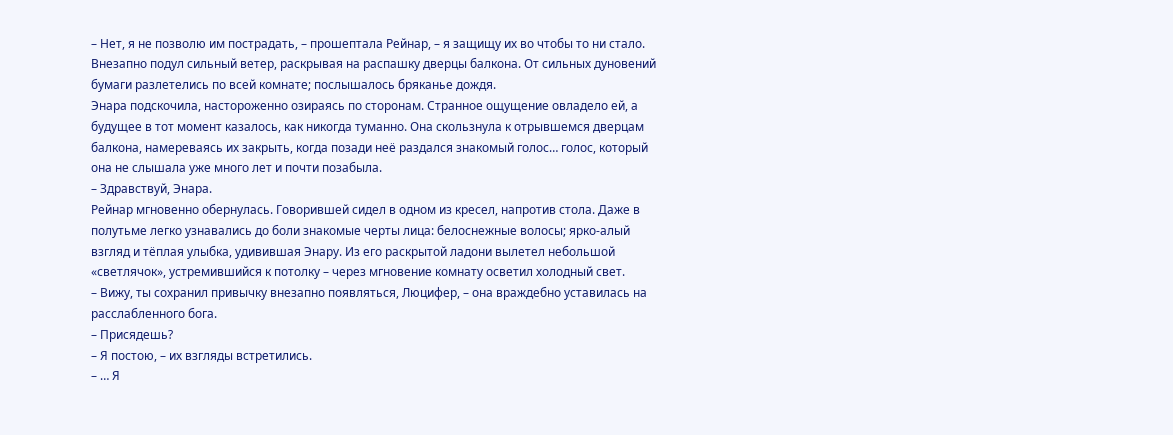– Нет, я не позволю им пострадать, – прошептала Рейнар, – я защищу их во чтобы то ни стало.
Внезапно подул сильный ветер, раскрывая на распашку дверцы балкона. От сильных дуновений бумаги разлетелись по всей комнате; послышалось бряканье дождя.
Энара подскочила, настороженно озираясь по сторонам. Странное ощущение овладело ей, а будущее в тот момент казалось, как никогда туманно. Она скользнула к отрывшемся дверцам балкона, намереваясь их закрыть, когда позади неё раздался знакомый голос… голос, который она не слышала уже много лет и почти позабыла.
– Здравствуй, Энара.
Рейнар мгновенно обернулась. Говорившей сидел в одном из кресел, напротив стола. Даже в полутьме легко узнавались до боли знакомые черты лица: белоснежные волосы; ярко-алый взгляд и тёплая улыбка, удивившая Энару. Из его раскрытой ладони вылетел небольшой «светлячок», устремившийся к потолку – через мгновение комнату осветил холодный свет.
– Вижу, ты сохранил привычку внезапно появляться, Люцифер, – она враждебно уставилась на расслабленного бога.
– Присядешь?
– Я постою, – их взгляды встретились.
– … Я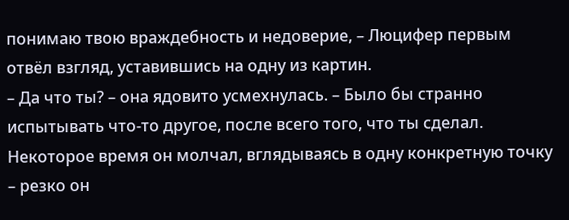понимаю твою враждебность и недоверие, – Люцифер первым отвёл взгляд, уставившись на одну из картин.
– Да что ты? – она ядовито усмехнулась. – Было бы странно испытывать что-то другое, после всего того, что ты сделал.
Некоторое время он молчал, вглядываясь в одну конкретную точку – резко он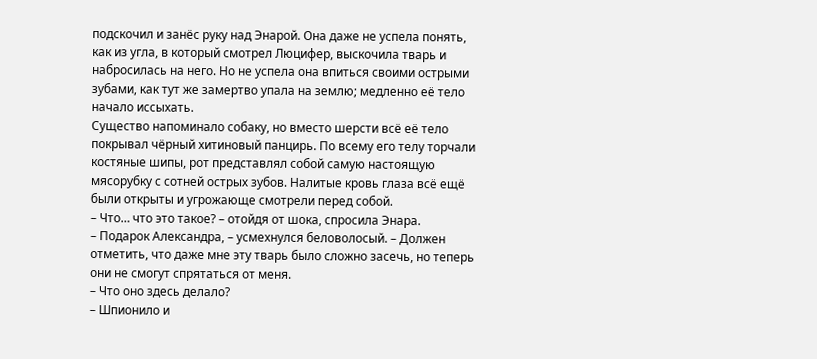подскочил и занёс руку над Энарой. Она даже не успела понять, как из угла, в который смотрел Люцифер, выскочила тварь и набросилась на него. Но не успела она впиться своими острыми зубами, как тут же замертво упала на землю; медленно её тело начало иссыхать.
Существо напоминало собаку, но вместо шерсти всё её тело покрывал чёрный хитиновый панцирь. По всему его телу торчали костяные шипы, рот представлял собой самую настоящую мясорубку с сотней острых зубов. Налитые кровь глаза всё ещё были открыты и угрожающе смотрели перед собой.
– Что… что это такое? – отойдя от шока, спросила Энара.
– Подарок Александра, – усмехнулся беловолосый. – Должен отметить, что даже мне эту тварь было сложно засечь, но теперь они не смогут спрятаться от меня.
– Что оно здесь делало?
– Шпионило и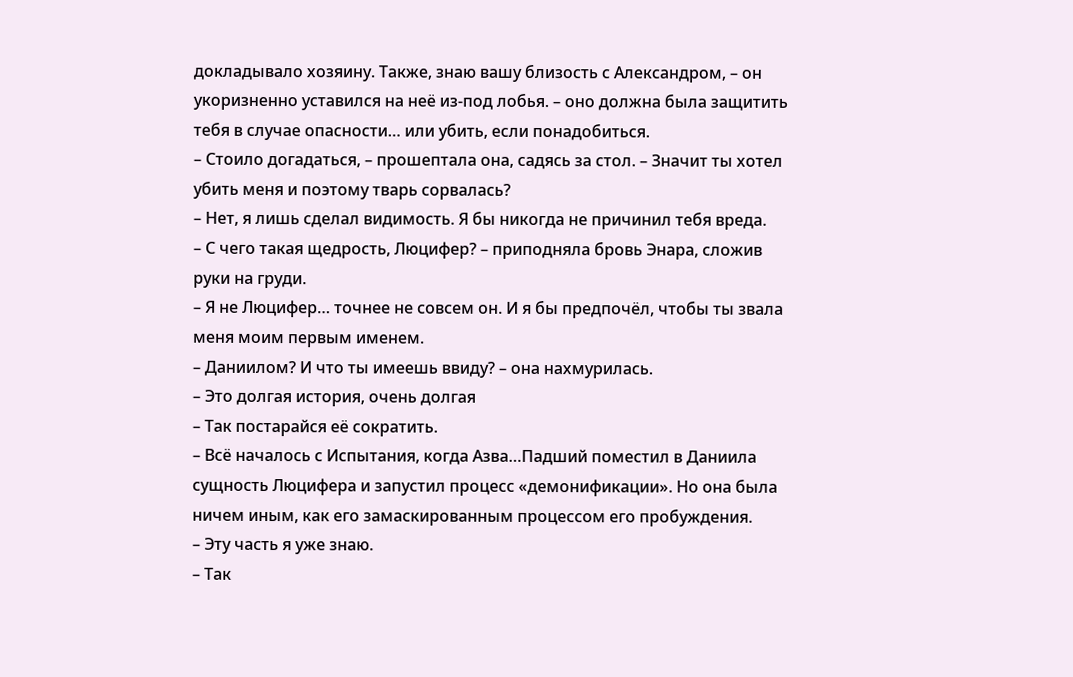докладывало хозяину. Также, знаю вашу близость с Александром, – он укоризненно уставился на неё из-под лобья. – оно должна была защитить тебя в случае опасности… или убить, если понадобиться.
– Стоило догадаться, – прошептала она, садясь за стол. – Значит ты хотел убить меня и поэтому тварь сорвалась?
– Нет, я лишь сделал видимость. Я бы никогда не причинил тебя вреда.
– С чего такая щедрость, Люцифер? – приподняла бровь Энара, сложив руки на груди.
– Я не Люцифер… точнее не совсем он. И я бы предпочёл, чтобы ты звала меня моим первым именем.
– Даниилом? И что ты имеешь ввиду? – она нахмурилась.
– Это долгая история, очень долгая
– Так постарайся её сократить.
– Всё началось с Испытания, когда Азва…Падший поместил в Даниила сущность Люцифера и запустил процесс «демонификации». Но она была ничем иным, как его замаскированным процессом его пробуждения.
– Эту часть я уже знаю.
– Так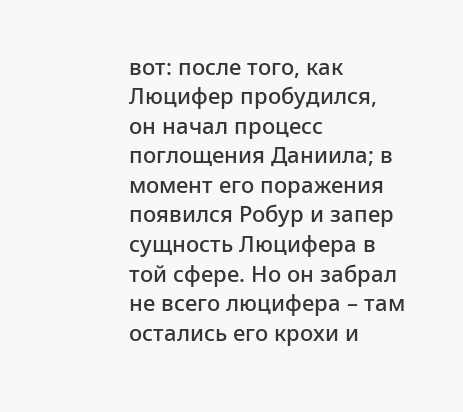вот: после того, как Люцифер пробудился, он начал процесс поглощения Даниила; в момент его поражения появился Робур и запер сущность Люцифера в той сфере. Но он забрал не всего люцифера – там остались его крохи и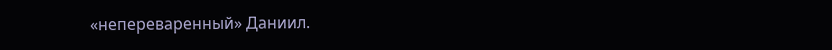«непереваренный» Даниил.